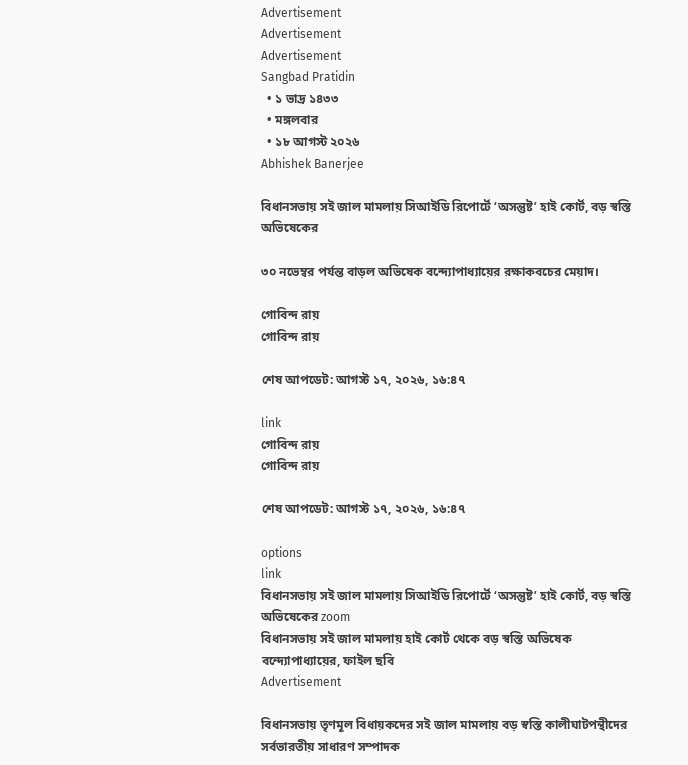Advertisement
Advertisement
Advertisement
Sangbad Pratidin
  • ১ ভাদ্র ১৪৩৩
  • মঙ্গলবার
  • ১৮ আগস্ট ২০২৬
Abhishek Banerjee

বিধানসভায় সই জাল মামলায় সিআইডি রিপোর্টে ‘অসন্তুষ্ট’ হাই কোর্ট, বড় স্বস্তি অভিষেকের

৩০ নভেম্বর পর্যন্ত বাড়ল অভিষেক বন্দ্যোপাধ্যায়ের রক্ষাকবচের মেয়াদ।

গোবিন্দ রায়
গোবিন্দ রায়

শেষ আপডেট: আগস্ট ১৭, ২০২৬, ১৬:৪৭

link
গোবিন্দ রায়
গোবিন্দ রায়

শেষ আপডেট: আগস্ট ১৭, ২০২৬, ১৬:৪৭

options
link
বিধানসভায় সই জাল মামলায় সিআইডি রিপোর্টে ‘অসন্তুষ্ট’ হাই কোর্ট, বড় স্বস্তি অভিষেকের zoom
বিধানসভায় সই জাল মামলায় হাই কোর্ট থেকে বড় স্বস্তি অভিষেক বন্দ্যোপাধ্যায়ের, ফাইল ছবি
Advertisement

বিধানসভায় তৃণমূল বিধায়কদের সই জাল মামলায় বড় স্বস্তি কালীঘাটপন্থীদের সর্বভারতীয় সাধারণ সম্পাদক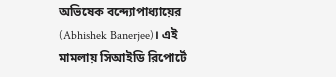অভিষেক বন্দ্যোপাধ্যায়ের (Abhishek Banerjee)। এই মামলায় সিআইডি রিপোর্টে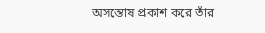অসন্তোষ প্রকাশ করে তাঁর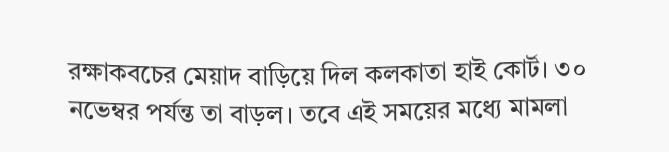রক্ষাকবচের মেয়াদ বাড়িয়ে দিল কলকাতা হাই কোর্ট। ৩০ নভেম্বর পর্যন্ত তা বাড়ল। তবে এই সময়ের মধ্যে মামলা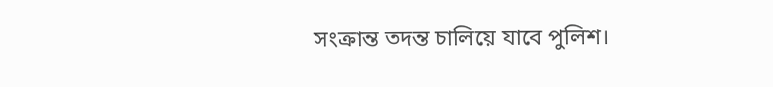সংক্রান্ত তদন্ত চালিয়ে যাবে পুলিশ।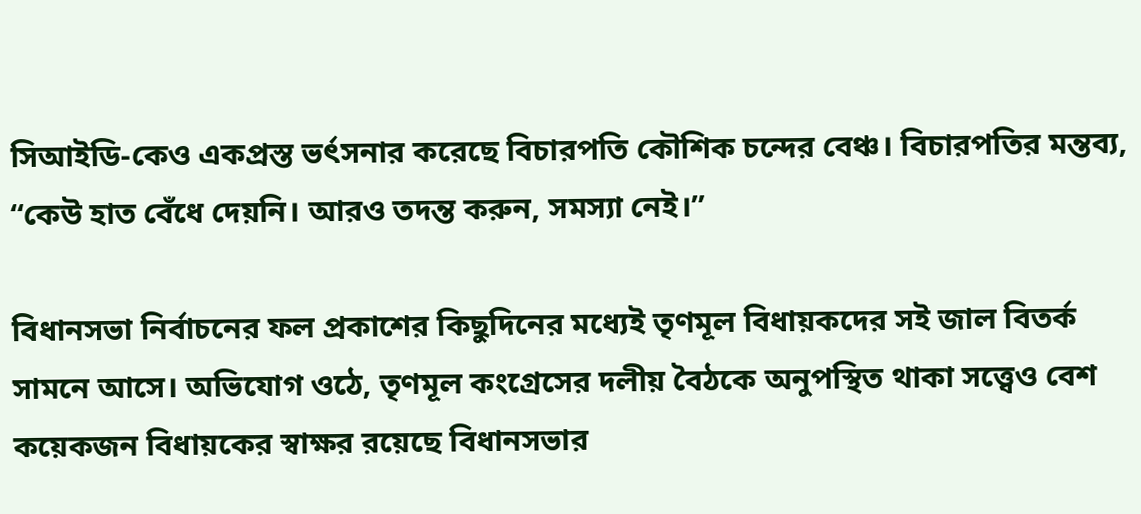সিআইডি-কেও একপ্রস্ত ভর্ৎসনার করেছে বিচারপতি কৌশিক চন্দের বেঞ্চ। বিচারপতির মন্তব্য, “কেউ হাত বেঁধে দেয়নি। আরও তদন্ত করুন, সমস্যা নেই।”

বিধানসভা নির্বাচনের ফল প্রকাশের কিছুদিনের মধ্যেই তৃণমূল বিধায়কদের সই জাল বিতর্ক সামনে আসে। অভিযোগ ওঠে, তৃণমূল কংগ্রেসের দলীয় বৈঠকে অনুপস্থিত থাকা সত্ত্বেও বেশ কয়েকজন বিধায়কের স্বাক্ষর রয়েছে বিধানসভার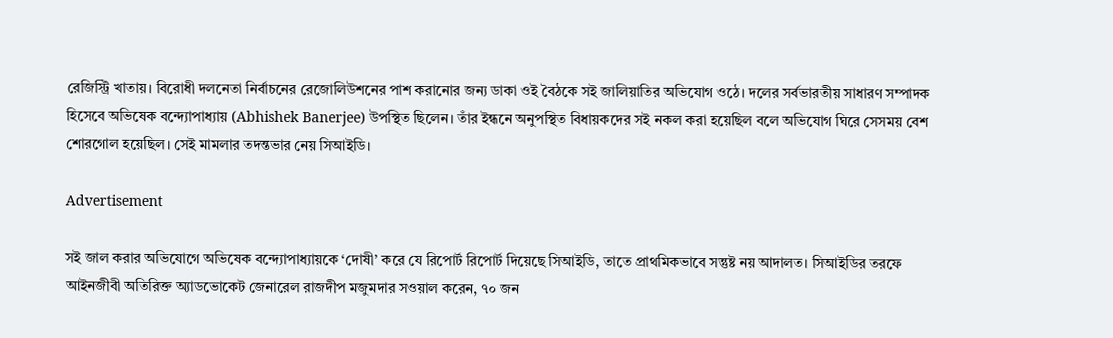রেজিস্ট্রি খাতায়। বিরোধী দলনেতা নির্বাচনের রেজোলিউশনের পাশ করানোর জন্য ডাকা ওই বৈঠকে সই জালিয়াতির অভিযোগ ওঠে। দলের সর্বভারতীয় সাধারণ সম্পাদক হিসেবে অভিষেক বন্দ্যোপাধ্যায় (Abhishek Banerjee) উপস্থিত ছিলেন। তাঁর ইন্ধনে অনুপস্থিত বিধায়কদের সই নকল করা হয়েছিল বলে অভিযোগ ঘিরে সেসময় বেশ শোরগোল হয়েছিল। সেই মামলার তদন্তভার নেয় সিআইডি।

Advertisement

সই জাল করার অভিযোগে অভিষেক বন্দ্যোপাধ্যায়কে ‘দোষী’ করে যে রিপোর্ট রিপোর্ট দিয়েছে সিআইডি, তাতে প্রাথমিকভাবে সন্তুষ্ট নয় আদালত। সিআইডির তরফে আইনজীবী অতিরিক্ত অ্যাডভোকেট জেনারেল রাজদীপ মজুমদার সওয়াল করেন, ৭০ জন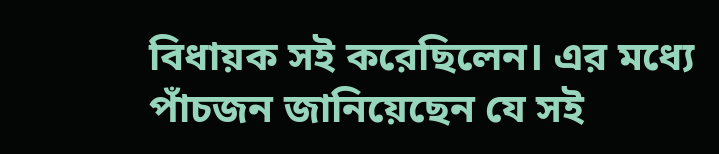বিধায়ক সই করেছিলেন। এর মধ্যে পাঁচজন জানিয়েছেন যে সই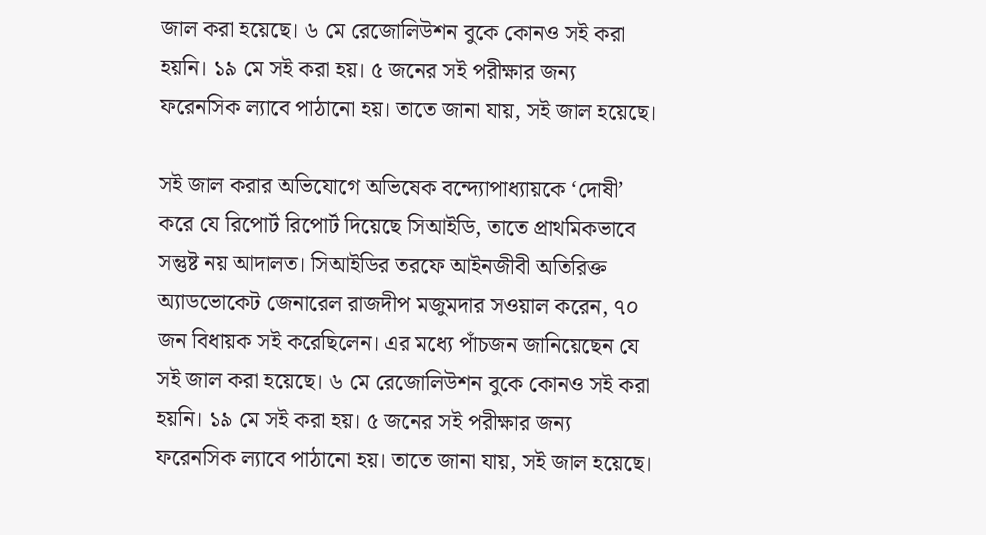জাল করা হয়েছে। ৬ মে রেজোলিউশন বুকে কোনও সই করা হয়নি। ১৯ মে সই করা হয়। ৫ জনের সই পরীক্ষার জন্য ফরেনসিক ল্যাবে পাঠানো হয়। তাতে জানা যায়, সই জাল হয়েছে।

সই জাল করার অভিযোগে অভিষেক বন্দ্যোপাধ্যায়কে ‘দোষী’ করে যে রিপোর্ট রিপোর্ট দিয়েছে সিআইডি, তাতে প্রাথমিকভাবে সন্তুষ্ট নয় আদালত। সিআইডির তরফে আইনজীবী অতিরিক্ত অ্যাডভোকেট জেনারেল রাজদীপ মজুমদার সওয়াল করেন, ৭০ জন বিধায়ক সই করেছিলেন। এর মধ্যে পাঁচজন জানিয়েছেন যে সই জাল করা হয়েছে। ৬ মে রেজোলিউশন বুকে কোনও সই করা হয়নি। ১৯ মে সই করা হয়। ৫ জনের সই পরীক্ষার জন্য ফরেনসিক ল্যাবে পাঠানো হয়। তাতে জানা যায়, সই জাল হয়েছে।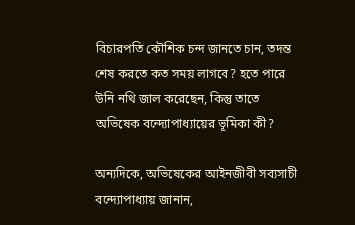বিচারপতি কৌশিক চন্দ জানতে চান, তদন্ত শেষ করতে কত সময় লাগবে? হতে পারে উনি নথি জাল করেছেন, কিন্তু তাতে অভিষেক বন্দ্যোপাধ্যায়ের ভূমিকা কী?

অন্যদিকে, অভিষেকের আইনজীবী সব্যসাচী বন্দ্যোপাধ্যায় জানান,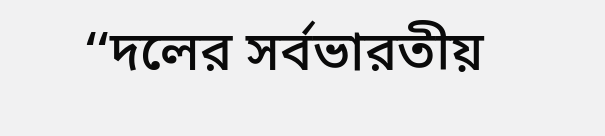‘‘দলের সর্বভারতীয়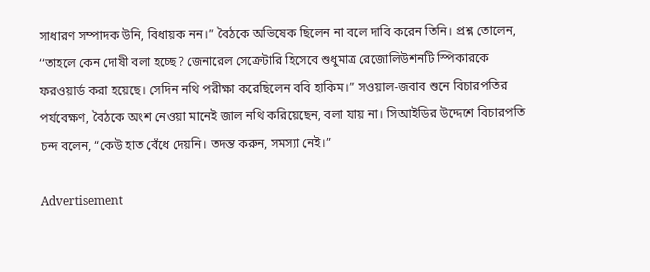সাধারণ সম্পাদক উনি, বিধায়ক নন।” বৈঠকে অভিষেক ছিলেন না বলে দাবি করেন তিনি। প্রশ্ন তোলেন, ‘‘তাহলে কেন দোষী বলা হচ্ছে? জেনারেল সেক্রেটারি হিসেবে শুধুমাত্র রেজোলিউশনটি স্পিকারকে ফরওয়ার্ড করা হয়েছে। সেদিন নথি পরীক্ষা করেছিলেন ববি হাকিম।” সওয়াল-জবাব শুনে বিচারপতির পর্যবেক্ষণ, বৈঠকে অংশ নেওয়া মানেই জাল নথি করিয়েছেন, বলা যায় না। সিআইডির উদ্দেশে বিচারপতি চন্দ বলেন, “কেউ হাত বেঁধে দেয়নি। তদন্ত করুন, সমস্যা নেই।”

Advertisement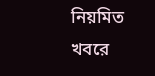নিয়মিত খবরে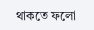থাকতে ফলো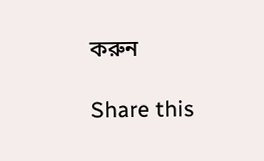করুন

Share this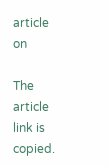article on

The article link is copied.